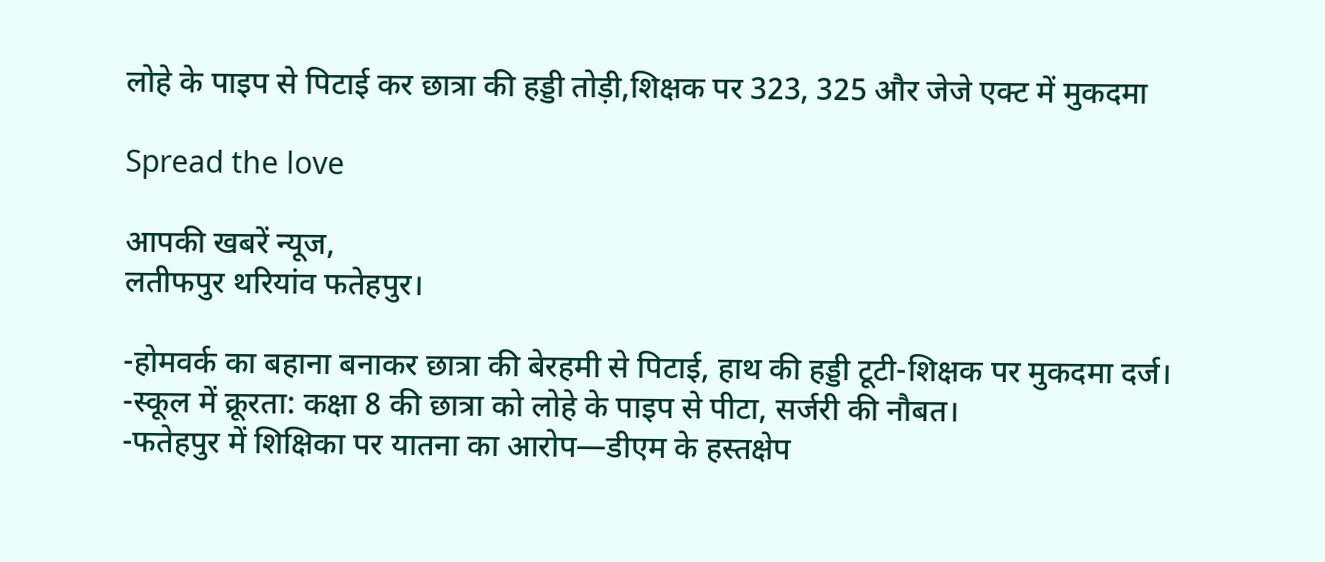लोहे के पाइप से पिटाई कर छात्रा की हड्डी तोड़ी,शिक्षक पर 323, 325 और जेजे एक्ट में मुकदमा

Spread the love

आपकी खबरें न्यूज,
लतीफपुर थरियांव फतेहपुर।

-होमवर्क का बहाना बनाकर छात्रा की बेरहमी से पिटाई, हाथ की हड्डी टूटी-शिक्षक पर मुकदमा दर्ज।
-स्कूल में क्रूरता: कक्षा 8 की छात्रा को लोहे के पाइप से पीटा, सर्जरी की नौबत।
-फतेहपुर में शिक्षिका पर यातना का आरोप—डीएम के हस्तक्षेप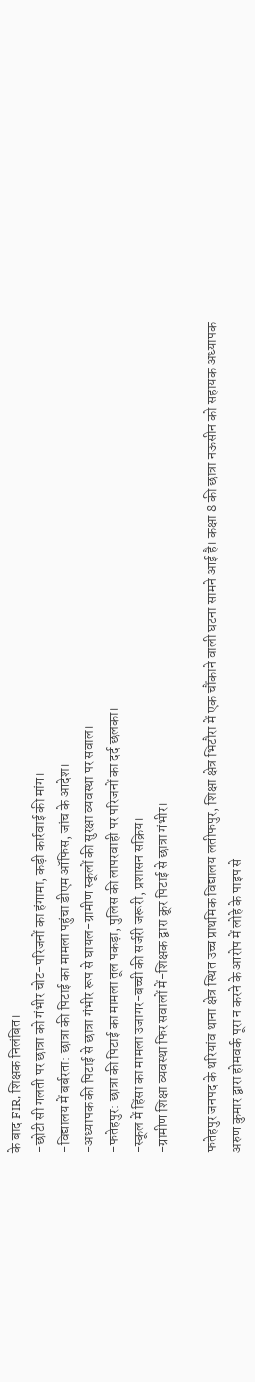के बाद FIR, शिक्षक निलंबित।
-छोटी सी गलती पर छात्रा को गंभीर चोट-परिजनों का हंगामा, कड़ी कार्रवाई की मांग।
-विद्यालय में बर्बरता: छात्रा की पिटाई का मामला पहुंचा डीएम ऑफिस, जांच के आदेश।
-अध्यापक की पिटाई से छात्रा गंभीर रूप से घायल-ग्रामीण स्कूलों की सुरक्षा व्यवस्था पर सवाल।
-फतेहपुर: छात्रा की पिटाई का मामला तूल पकड़ा, पुलिस की लापरवाही पर परिजनों का दर्द छलका।
-स्कूल में हिंसा का मामला उजागर-बच्ची की सर्जरी जरूरी, प्रशासन सक्रिय।
-ग्रामीण शिक्षा व्यवस्था फिर सवालों में-शिक्षक द्वारा क्रूर पिटाई से छात्रा गंभीर।

फतेहपुर जनपद के थरियांव थाना क्षेत्र स्थित उच्च प्राथमिक विद्यालय लतीफपुर, शिक्षा क्षेत्र भिटौरा में एक चौंकाने वाली घटना सामने आई है। कक्षा 8 की छात्रा नऊसीन को सहायक अध्यापक अरुण कुमार द्वारा होमवर्क पूरा न करने के आरोप में लोहे के पाइप से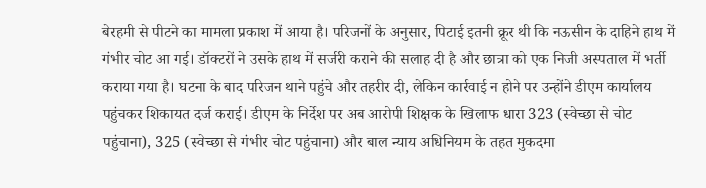बेरहमी से पीटने का मामला प्रकाश में आया है। परिजनों के अनुसार, पिटाई इतनी क्रूर थी कि नऊसीन के दाहिने हाथ में गंभीर चोट आ गई। डॉक्टरों ने उसके हाथ में सर्जरी कराने की सलाह दी है और छात्रा को एक निजी अस्पताल में भर्ती कराया गया है। घटना के बाद परिजन थाने पहुंचे और तहरीर दी, लेकिन कार्रवाई न होने पर उन्होंने डीएम कार्यालय पहुंचकर शिकायत दर्ज कराई। डीएम के निर्देश पर अब आरोपी शिक्षक के खिलाफ धारा 323 (स्वेच्छा से चोट पहुंचाना), 325 (स्वेच्छा से गंभीर चोट पहुंचाना) और बाल न्याय अधिनियम के तहत मुकदमा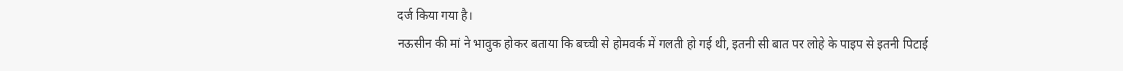दर्ज किया गया है।
नऊसीन की मां ने भावुक होकर बताया कि बच्ची से होमवर्क में गलती हो गई थी, इतनी सी बात पर लोहे के पाइप से इतनी पिटाई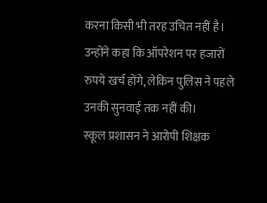करना किसी भी तरह उचित नहीं है। उन्होंने कहा कि ऑपरेशन पर हजारों रुपये खर्च होंगे, लेकिन पुलिस ने पहले उनकी सुनवाई तक नहीं की।
स्कूल प्रशासन ने आरोपी शिक्षक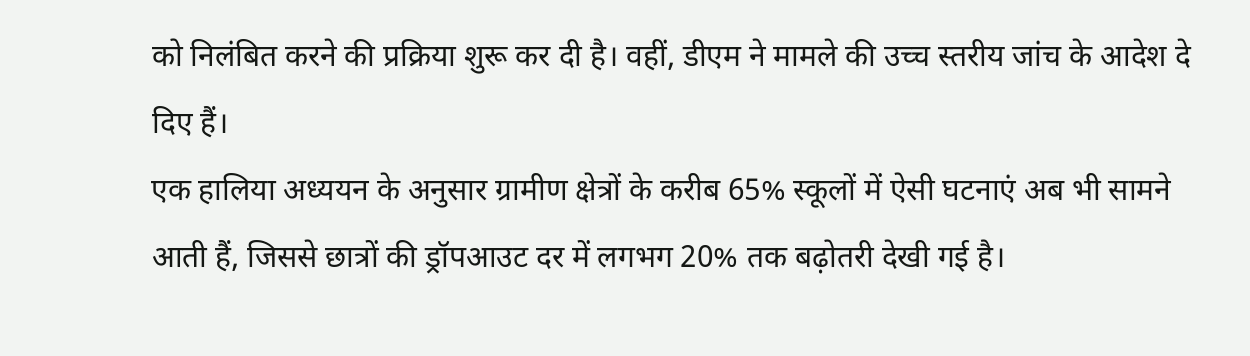को निलंबित करने की प्रक्रिया शुरू कर दी है। वहीं, डीएम ने मामले की उच्च स्तरीय जांच के आदेश दे दिए हैं।
एक हालिया अध्ययन के अनुसार ग्रामीण क्षेत्रों के करीब 65% स्कूलों में ऐसी घटनाएं अब भी सामने आती हैं, जिससे छात्रों की ड्रॉपआउट दर में लगभग 20% तक बढ़ोतरी देखी गई है।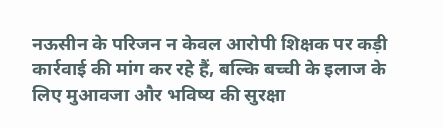नऊसीन के परिजन न केवल आरोपी शिक्षक पर कड़ी कार्रवाई की मांग कर रहे हैं, बल्कि बच्ची के इलाज के लिए मुआवजा और भविष्य की सुरक्षा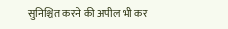सुनिश्चित करने की अपील भी कर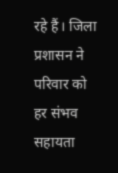रहे हैं। जिला प्रशासन ने परिवार को हर संभव सहायता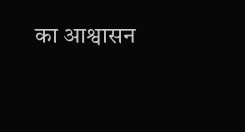का आश्वासन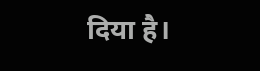दिया है।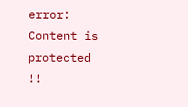error: Content is protected !!